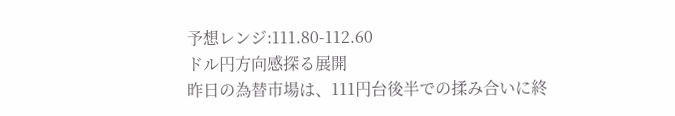予想レンジ:111.80-112.60
ドル円方向感探る展開
昨日の為替市場は、111円台後半での揉み合いに終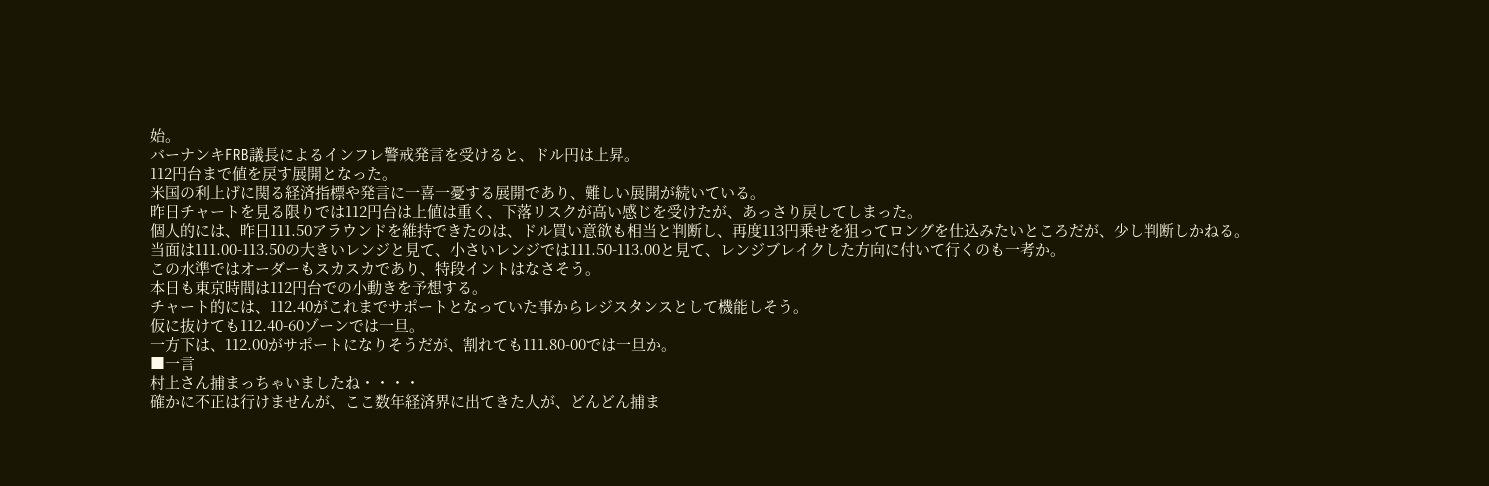始。
バーナンキFRB議長によるインフレ警戒発言を受けると、ドル円は上昇。
112円台まで値を戻す展開となった。
米国の利上げに関る経済指標や発言に一喜一憂する展開であり、難しい展開が続いている。
昨日チャートを見る限りでは112円台は上値は重く、下落リスクが高い感じを受けたが、あっさり戻してしまった。
個人的には、昨日111.50アラウンドを維持できたのは、ドル買い意欲も相当と判断し、再度113円乗せを狙ってロングを仕込みたいところだが、少し判断しかねる。
当面は111.00-113.50の大きいレンジと見て、小さいレンジでは111.50-113.00と見て、レンジブレイクした方向に付いて行くのも一考か。
この水準ではオーダーもスカスカであり、特段イントはなさそう。
本日も東京時間は112円台での小動きを予想する。
チャート的には、112.40がこれまでサポートとなっていた事からレジスタンスとして機能しそう。
仮に抜けても112.40-60ゾーンでは一旦。
一方下は、112.00がサポートになりそうだが、割れても111.80-00では一旦か。
■一言
村上さん捕まっちゃいましたね・・・・
確かに不正は行けませんが、ここ数年経済界に出てきた人が、どんどん捕ま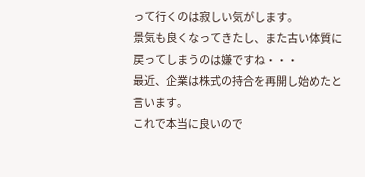って行くのは寂しい気がします。
景気も良くなってきたし、また古い体質に戻ってしまうのは嫌ですね・・・
最近、企業は株式の持合を再開し始めたと言います。
これで本当に良いので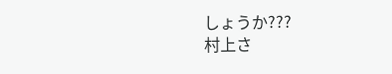しょうか???
村上さ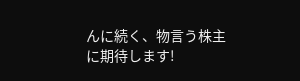んに続く、物言う株主に期待します!